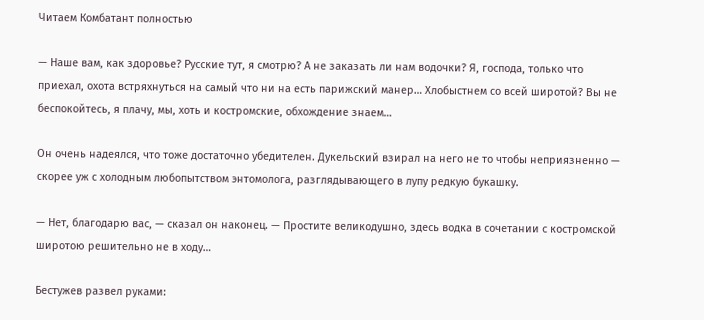Читаем Комбатант полностью

— Наше вам, как здоровье? Русские тут, я смотрю? А не заказать ли нам водочки? Я, господа, только что приехал, охота встряхнуться на самый что ни на есть парижский манер… Хлобыстнем со всей широтой? Вы не беспокойтесь, я плачу, мы, хоть и костромские, обхождение знаем…

Он очень надеялся, что тоже достаточно убедителен. Дукельский взирал на него не то чтобы неприязненно — скорее уж с холодным любопытством энтомолога, разглядывающего в лупу редкую букашку.

— Нет, благодарю вас, — сказал он наконец. — Простите великодушно, здесь водка в сочетании с костромской широтою решительно не в ходу…

Бестужев развел руками: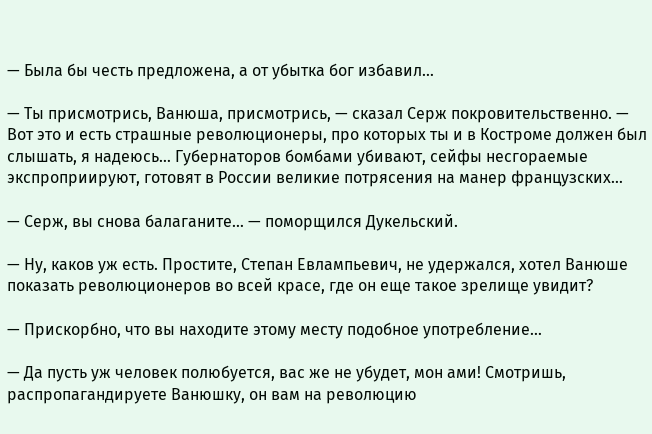— Была бы честь предложена, а от убытка бог избавил…

— Ты присмотрись, Ванюша, присмотрись, — сказал Серж покровительственно. — Вот это и есть страшные революционеры, про которых ты и в Костроме должен был слышать, я надеюсь… Губернаторов бомбами убивают, сейфы несгораемые экспроприируют, готовят в России великие потрясения на манер французских…

— Серж, вы снова балаганите… — поморщился Дукельский.

— Ну, каков уж есть. Простите, Степан Евлампьевич, не удержался, хотел Ванюше показать революционеров во всей красе, где он еще такое зрелище увидит?

— Прискорбно, что вы находите этому месту подобное употребление…

— Да пусть уж человек полюбуется, вас же не убудет, мон ами! Смотришь, распропагандируете Ванюшку, он вам на революцию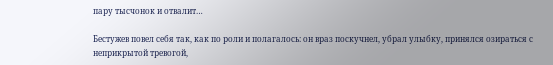пару тысчонок и отвалит…

Бестужев повел себя так, как по роли и полагалось: он враз поскучнел, убрал улыбку, принялся озираться с неприкрытой тревогой,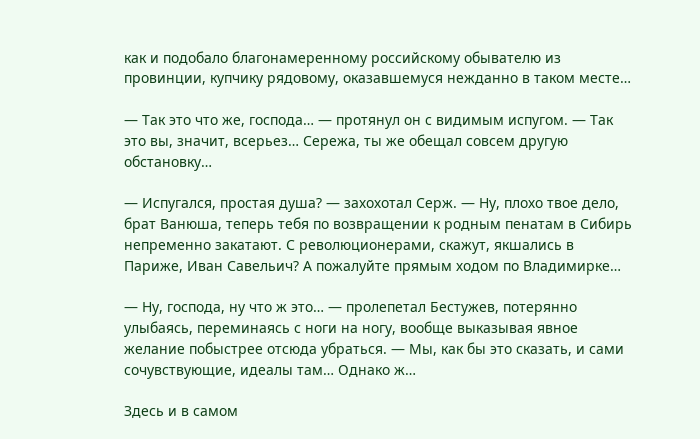как и подобало благонамеренному российскому обывателю из провинции, купчику рядовому, оказавшемуся нежданно в таком месте…

— Так это что же, господа… — протянул он с видимым испугом. — Так это вы, значит, всерьез… Сережа, ты же обещал совсем другую обстановку…

— Испугался, простая душа? — захохотал Серж. — Ну, плохо твое дело, брат Ванюша, теперь тебя по возвращении к родным пенатам в Сибирь непременно закатают. С революционерами, скажут, якшались в Париже, Иван Савельич? А пожалуйте прямым ходом по Владимирке…

— Ну, господа, ну что ж это… — пролепетал Бестужев, потерянно улыбаясь, переминаясь с ноги на ногу, вообще выказывая явное желание побыстрее отсюда убраться. — Мы, как бы это сказать, и сами сочувствующие, идеалы там… Однако ж…

Здесь и в самом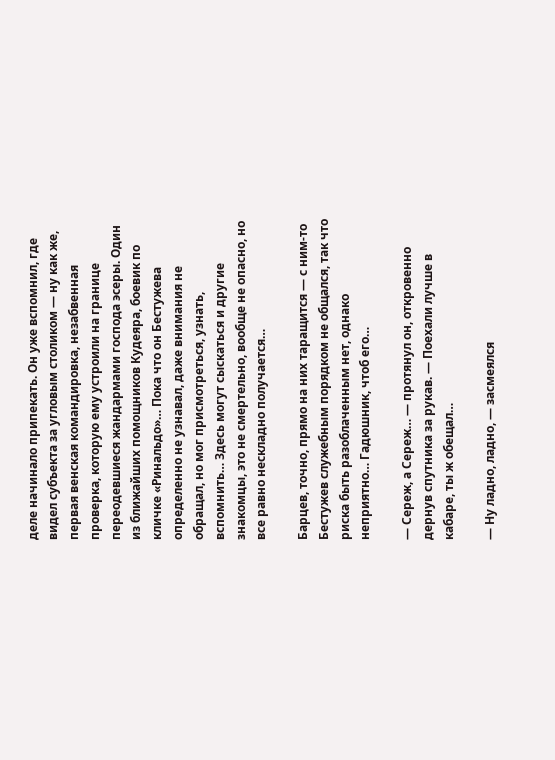деле начинало припекать. Он уже вспомнил, где видел субъекта за угловым столиком — ну как же, первая венская командировка, незабвенная проверка, которую ему устроили на границе переодевшиеся жандармами господа эсеры. Один из ближайших помощников Кудеяра, боевик по кличке «Ринальдо»… Пока что он Бестужева определенно не узнавал, даже внимания не обращал, но мог присмотреться, узнать, вспомнить… Здесь могут сыскаться и другие знакомцы, это не смертельно, вообще не опасно, но все равно нескладно получается…

Барцев, точно, прямо на них таращится — с ним-то Бестужев служебным порядком не общался, так что риска быть разоблаченным нет, однако неприятно… Гадюшник, чтоб его…

— Сереж, а Сереж… — протянул он, откровенно дернув спутника за рукав. — Поехали лучше в кабаре, ты ж обещал…

— Ну ладно, ладно, — засмеялся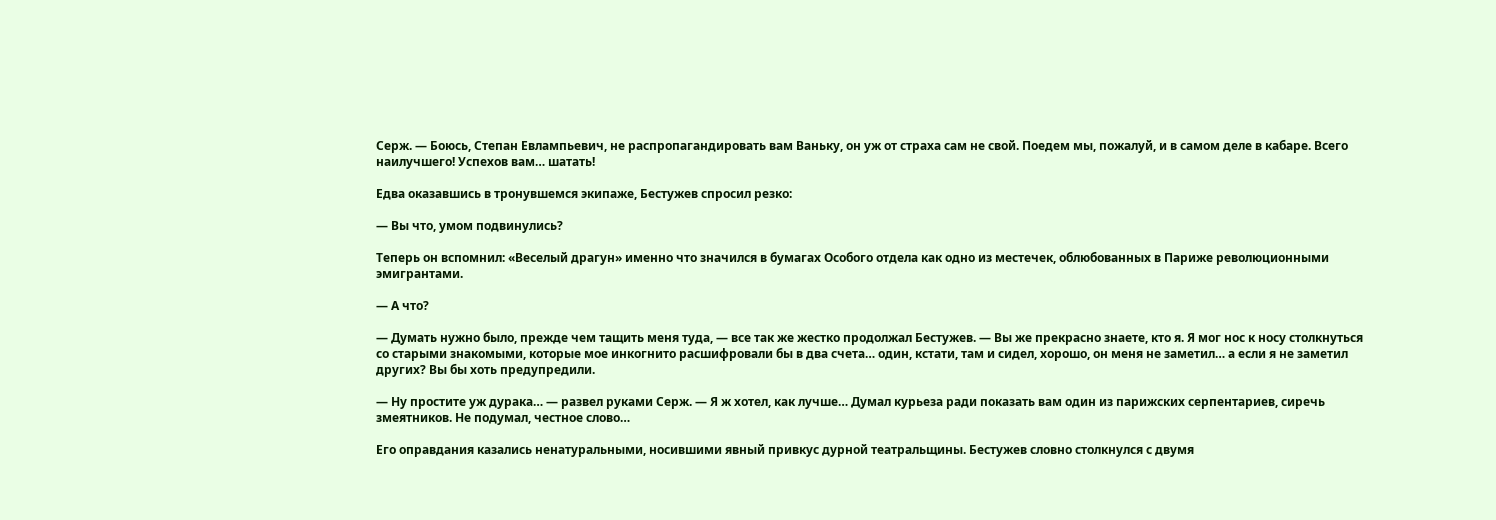Серж. — Боюсь, Степан Евлампьевич, не распропагандировать вам Ваньку, он уж от страха сам не свой. Поедем мы, пожалуй, и в самом деле в кабаре. Всего наилучшего! Успехов вам… шатать!

Едва оказавшись в тронувшемся экипаже, Бестужев спросил резко:

— Вы что, умом подвинулись?

Теперь он вспомнил: «Веселый драгун» именно что значился в бумагах Особого отдела как одно из местечек, облюбованных в Париже революционными эмигрантами.

— А что?

— Думать нужно было, прежде чем тащить меня туда, — все так же жестко продолжал Бестужев. — Вы же прекрасно знаете, кто я. Я мог нос к носу столкнуться со старыми знакомыми, которые мое инкогнито расшифровали бы в два счета… один, кстати, там и сидел, хорошо, он меня не заметил… а если я не заметил других? Вы бы хоть предупредили.

— Ну простите уж дурака… — развел руками Серж. — Я ж хотел, как лучше… Думал курьеза ради показать вам один из парижских серпентариев, сиречь змеятников. Не подумал, честное слово…

Его оправдания казались ненатуральными, носившими явный привкус дурной театральщины. Бестужев словно столкнулся с двумя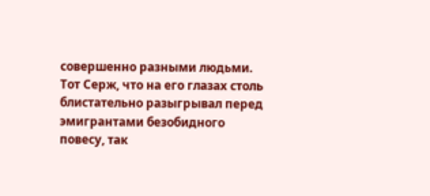совершенно разными людьми. Тот Серж, что на его глазах столь блистательно разыгрывал перед эмигрантами безобидного повесу, так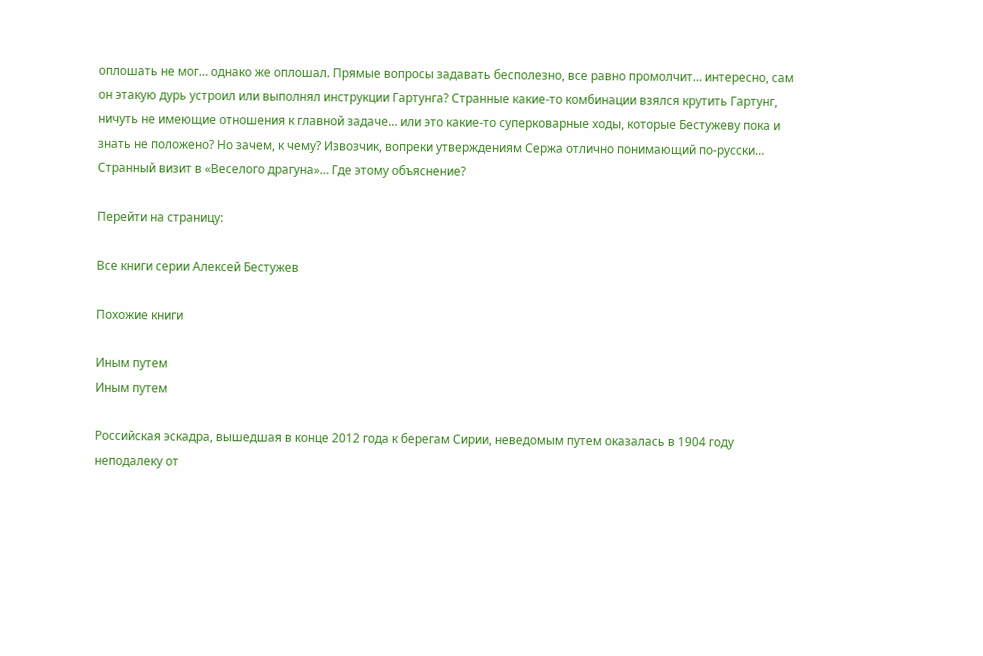оплошать не мог… однако же оплошал. Прямые вопросы задавать бесполезно, все равно промолчит… интересно, сам он этакую дурь устроил или выполнял инструкции Гартунга? Странные какие-то комбинации взялся крутить Гартунг, ничуть не имеющие отношения к главной задаче… или это какие-то суперковарные ходы, которые Бестужеву пока и знать не положено? Но зачем, к чему? Извозчик, вопреки утверждениям Сержа отлично понимающий по-русски… Странный визит в «Веселого драгуна»… Где этому объяснение?

Перейти на страницу:

Все книги серии Алексей Бестужев

Похожие книги

Иным путем
Иным путем

Российская эскадра, вышедшая в конце 2012 года к берегам Сирии, неведомым путем оказалась в 1904 году неподалеку от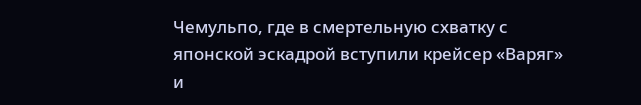Чемульпо, где в смертельную схватку с японской эскадрой вступили крейсер «Варяг» и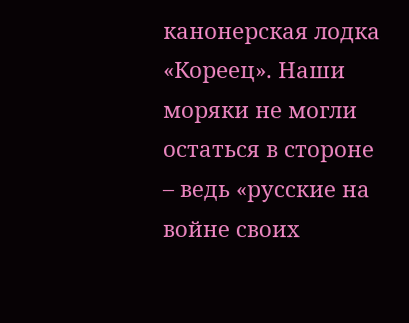канонерская лодка «Кореец». Наши моряки не могли остаться в стороне – ведь «русские на войне своих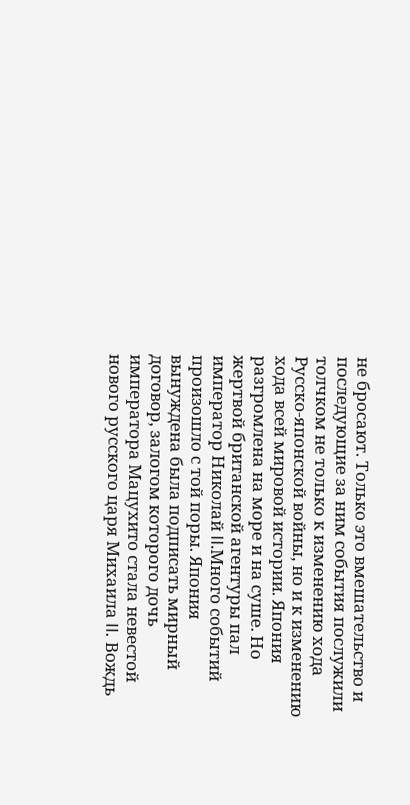не бросают. Только это вмешательство и последующие за ним события послужили толчком не только к изменению хода Русско-японской войны, но и к изменению хода всей мировой истории. Япония разгромлена на море и на суше. Но жертвой британской агентуры пал император Николай II.Много событий произошло с той поры. Япония вынуждена была подписать мирный договор, залогом которого дочь императора Мацухито стала невестой нового русского царя Михаила II. Вождь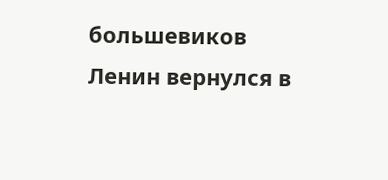большевиков Ленин вернулся в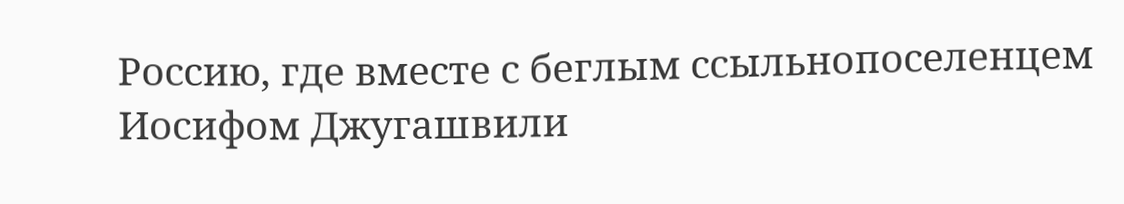Россию, где вместе с беглым ссыльнопоселенцем Иосифом Джугашвили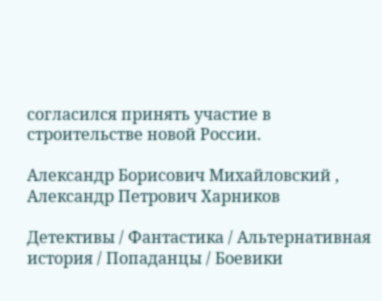согласился принять участие в строительстве новой России.

Александр Борисович Михайловский , Александр Петрович Харников

Детективы / Фантастика / Альтернативная история / Попаданцы / Боевики